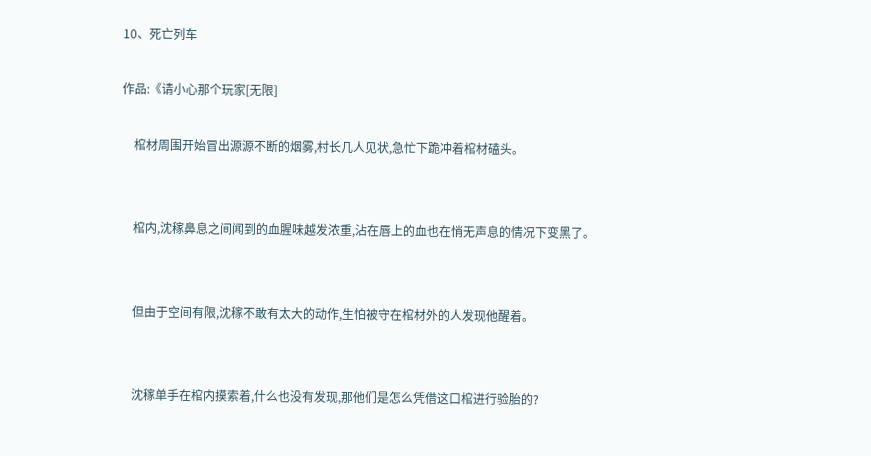10、死亡列车

作品:《请小心那个玩家[无限]

    棺材周围开始冒出源源不断的烟雾,村长几人见状,急忙下跪冲着棺材磕头。


    棺内,沈稼鼻息之间闻到的血腥味越发浓重,沾在唇上的血也在悄无声息的情况下变黑了。


    但由于空间有限,沈稼不敢有太大的动作,生怕被守在棺材外的人发现他醒着。


    沈稼单手在棺内摸索着,什么也没有发现,那他们是怎么凭借这口棺进行验胎的?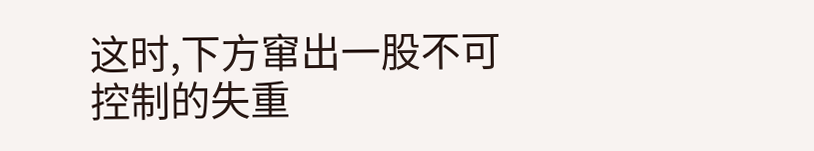这时,下方窜出一股不可控制的失重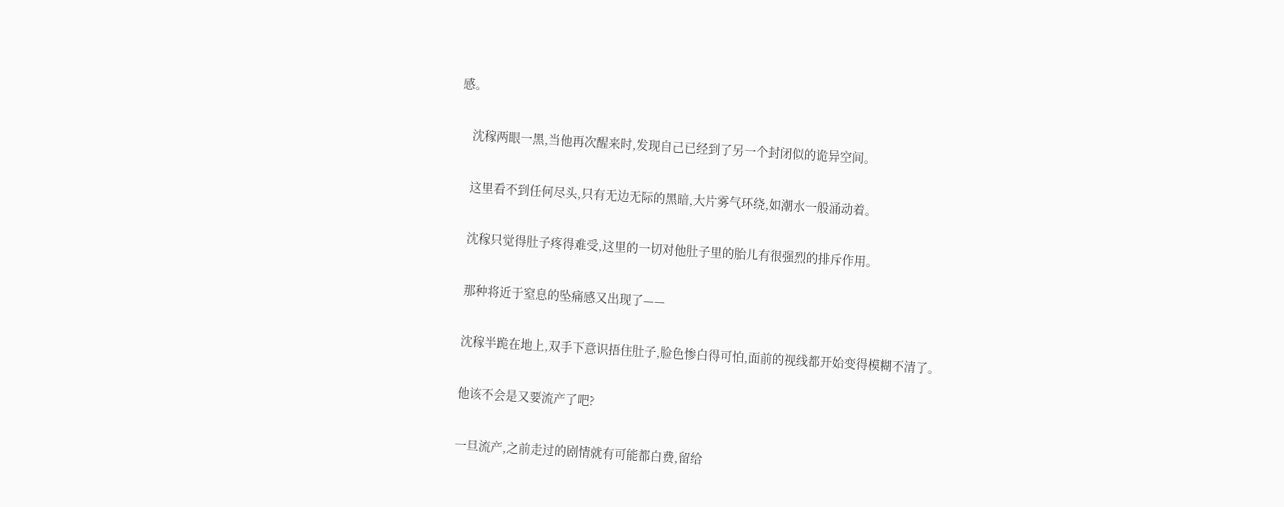感。


    沈稼两眼一黑,当他再次醒来时,发现自己已经到了另一个封闭似的诡异空间。


    这里看不到任何尽头,只有无边无际的黑暗,大片雾气环绕,如潮水一般涌动着。


    沈稼只觉得肚子疼得难受,这里的一切对他肚子里的胎儿有很强烈的排斥作用。


    那种将近于窒息的坠痛感又出现了——


    沈稼半跪在地上,双手下意识捂住肚子,脸色惨白得可怕,面前的视线都开始变得模糊不清了。


    他该不会是又要流产了吧?


    一旦流产,之前走过的剧情就有可能都白费,留给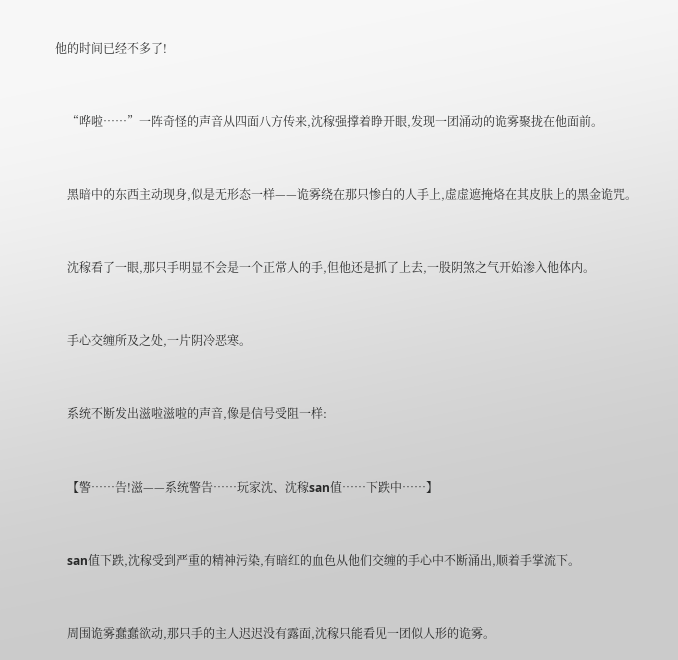他的时间已经不多了!


    “哗啦……”一阵奇怪的声音从四面八方传来,沈稼强撑着睁开眼,发现一团涌动的诡雾聚拢在他面前。


    黑暗中的东西主动现身,似是无形态一样——诡雾绕在那只惨白的人手上,虚虚遮掩烙在其皮肤上的黑金诡咒。


    沈稼看了一眼,那只手明显不会是一个正常人的手,但他还是抓了上去,一股阴煞之气开始渗入他体内。


    手心交缠所及之处,一片阴冷恶寒。


    系统不断发出滋啦滋啦的声音,像是信号受阻一样:


    【警……告!滋——系统警告……玩家沈、沈稼san值……下跌中……】


    san值下跌,沈稼受到严重的精神污染,有暗红的血色从他们交缠的手心中不断涌出,顺着手掌流下。


    周围诡雾蠢蠢欲动,那只手的主人迟迟没有露面,沈稼只能看见一团似人形的诡雾。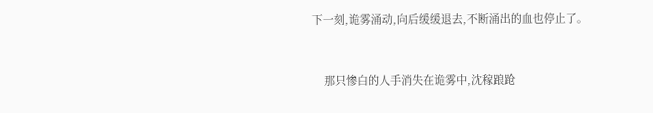下一刻,诡雾涌动,向后缓缓退去,不断涌出的血也停止了。


    那只惨白的人手消失在诡雾中,沈稼踉跄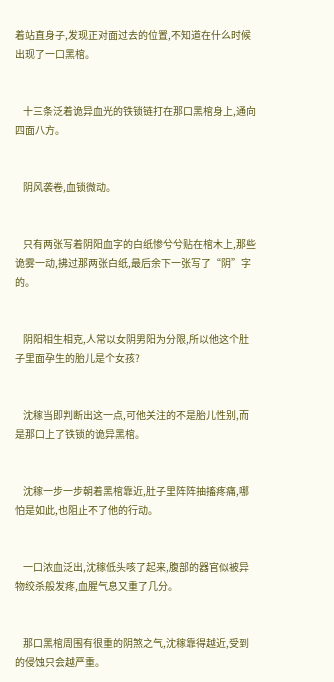着站直身子,发现正对面过去的位置,不知道在什么时候出现了一口黑棺。


    十三条泛着诡异血光的铁锁链打在那口黑棺身上,通向四面八方。


    阴风袭卷,血锁微动。


    只有两张写着阴阳血字的白纸惨兮兮贴在棺木上,那些诡雾一动,拂过那两张白纸,最后余下一张写了“阴”字的。


    阴阳相生相克,人常以女阴男阳为分限,所以他这个肚子里面孕生的胎儿是个女孩?


    沈稼当即判断出这一点,可他关注的不是胎儿性别,而是那口上了铁锁的诡异黑棺。


    沈稼一步一步朝着黑棺靠近,肚子里阵阵抽搐疼痛,哪怕是如此,也阻止不了他的行动。


    一口浓血泛出,沈稼低头咳了起来,腹部的器官似被异物绞杀般发疼,血腥气息又重了几分。


    那口黑棺周围有很重的阴煞之气,沈稼靠得越近,受到的侵蚀只会越严重。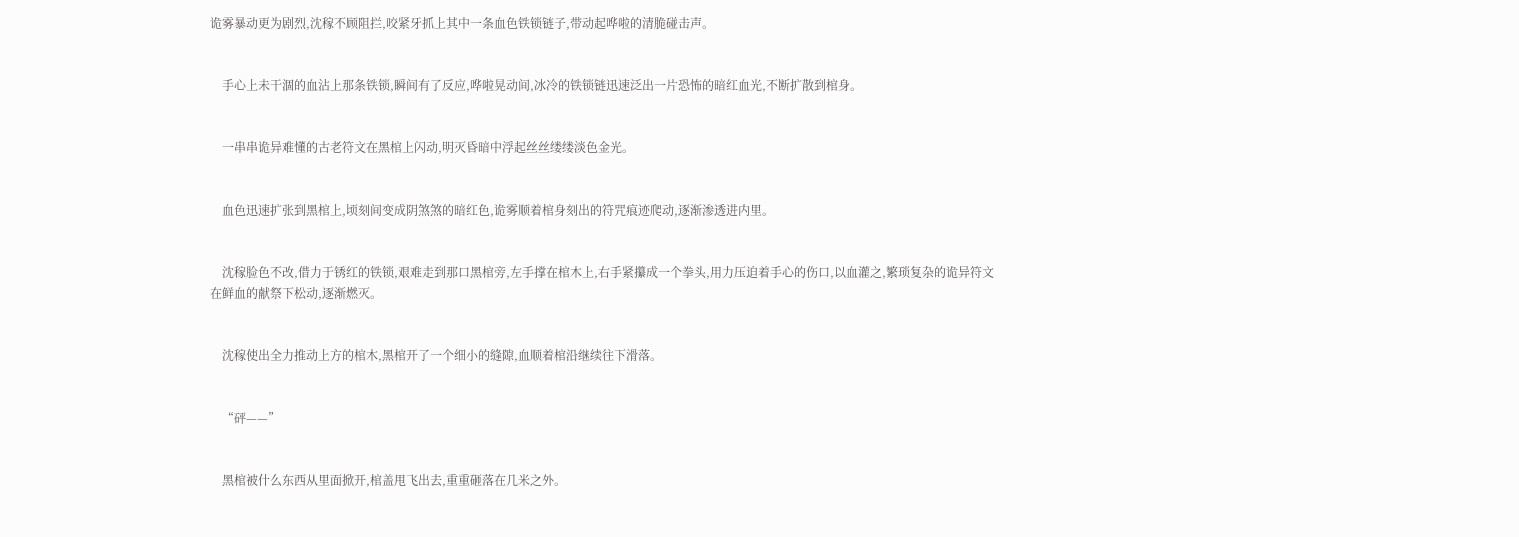诡雾暴动更为剧烈,沈稼不顾阻拦,咬紧牙抓上其中一条血色铁锁链子,带动起哗啦的清脆碰击声。


    手心上未干涸的血沾上那条铁锁,瞬间有了反应,哗啦晃动间,冰冷的铁锁链迅速泛出一片恐怖的暗红血光,不断扩散到棺身。


    一串串诡异难懂的古老符文在黑棺上闪动,明灭昏暗中浮起丝丝缕缕淡色金光。


    血色迅速扩张到黑棺上,顷刻间变成阴煞煞的暗红色,诡雾顺着棺身刻出的符咒痕迹爬动,逐渐渗透进内里。


    沈稼脸色不改,借力于锈红的铁锁,艰难走到那口黑棺旁,左手撑在棺木上,右手紧攥成一个拳头,用力压迫着手心的伤口,以血灌之,繁琐复杂的诡异符文在鲜血的献祭下松动,逐渐燃灭。


    沈稼使出全力推动上方的棺木,黑棺开了一个细小的缝隙,血顺着棺沿继续往下滑落。


    “砰——”


    黑棺被什么东西从里面掀开,棺盖甩飞出去,重重砸落在几米之外。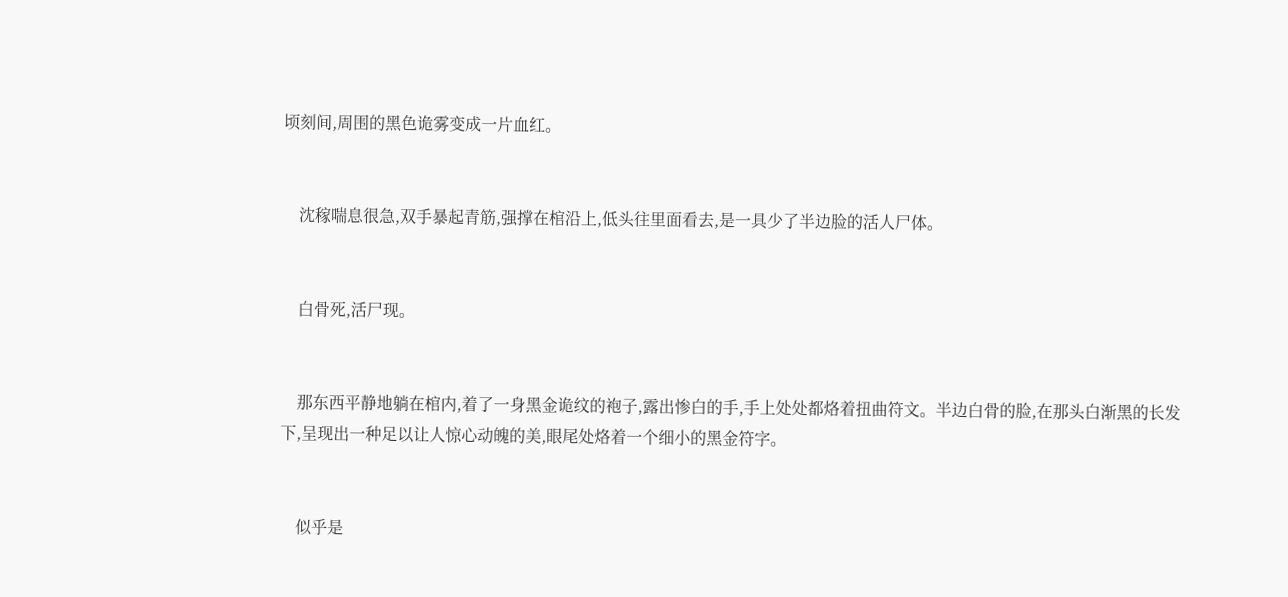顷刻间,周围的黑色诡雾变成一片血红。


    沈稼喘息很急,双手暴起青筋,强撑在棺沿上,低头往里面看去,是一具少了半边脸的活人尸体。


    白骨死,活尸现。


    那东西平静地躺在棺内,着了一身黑金诡纹的袍子,露出惨白的手,手上处处都烙着扭曲符文。半边白骨的脸,在那头白渐黑的长发下,呈现出一种足以让人惊心动魄的美,眼尾处烙着一个细小的黑金符字。


    似乎是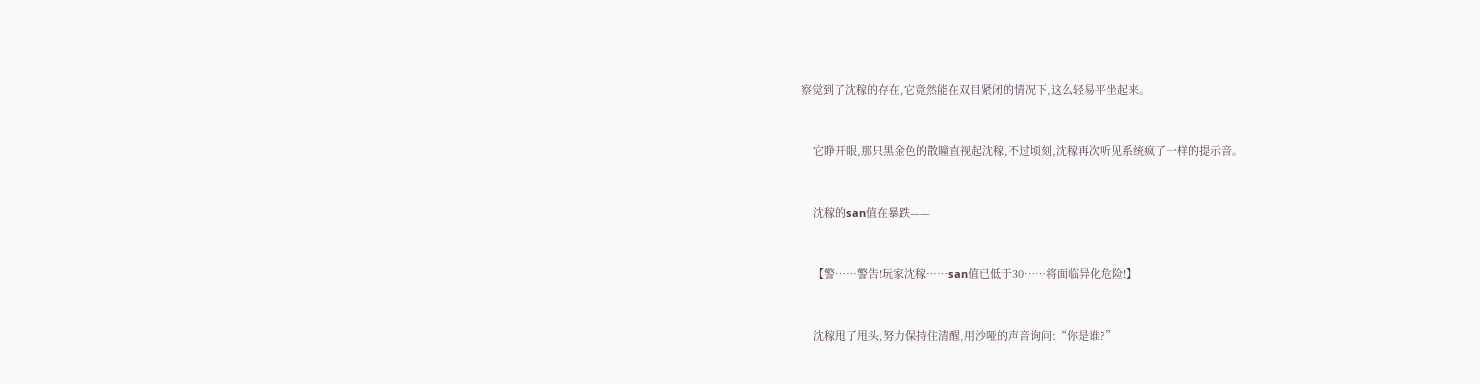察觉到了沈稼的存在,它竟然能在双目紧闭的情况下,这么轻易平坐起来。


    它睁开眼,那只黑金色的散瞳直视起沈稼,不过顷刻,沈稼再次听见系统疯了一样的提示音。


    沈稼的san值在暴跌——


    【警……警告!玩家沈稼……san值已低于30……将面临异化危险!】


    沈稼甩了甩头,努力保持住清醒,用沙哑的声音询问:“你是谁?”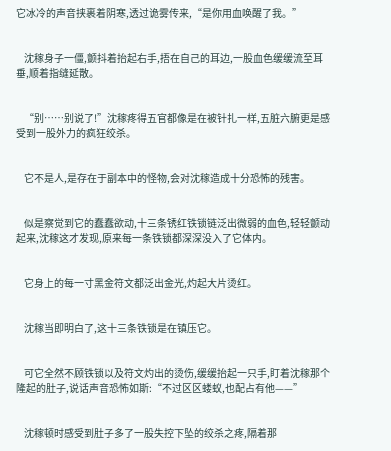它冰冷的声音挟裹着阴寒,透过诡雾传来,“是你用血唤醒了我。”


    沈稼身子一僵,颤抖着抬起右手,捂在自己的耳边,一股血色缓缓流至耳垂,顺着指缝延散。


    “别……别说了!”沈稼疼得五官都像是在被针扎一样,五脏六腑更是感受到一股外力的疯狂绞杀。


    它不是人,是存在于副本中的怪物,会对沈稼造成十分恐怖的残害。


    似是察觉到它的蠢蠢欲动,十三条锈红铁锁链泛出微弱的血色,轻轻颤动起来,沈稼这才发现,原来每一条铁锁都深深没入了它体内。


    它身上的每一寸黑金符文都泛出金光,灼起大片烫红。


    沈稼当即明白了,这十三条铁锁是在镇压它。


    可它全然不顾铁锁以及符文灼出的烫伤,缓缓抬起一只手,盯着沈稼那个隆起的肚子,说话声音恐怖如斯:“不过区区蝼蚁,也配占有他——”


    沈稼顿时感受到肚子多了一股失控下坠的绞杀之疼,隔着那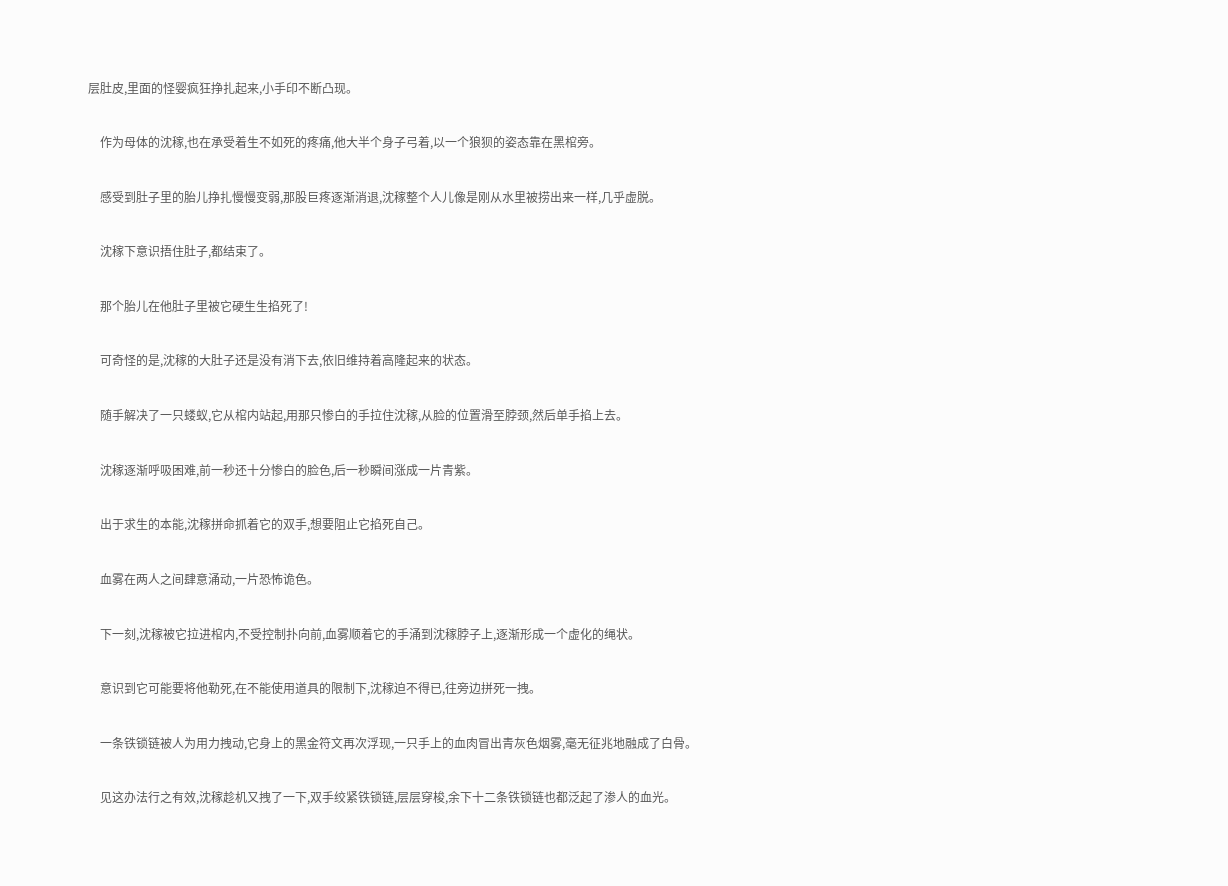层肚皮,里面的怪婴疯狂挣扎起来,小手印不断凸现。


    作为母体的沈稼,也在承受着生不如死的疼痛,他大半个身子弓着,以一个狼狈的姿态靠在黑棺旁。


    感受到肚子里的胎儿挣扎慢慢变弱,那股巨疼逐渐消退,沈稼整个人儿像是刚从水里被捞出来一样,几乎虚脱。


    沈稼下意识捂住肚子,都结束了。


    那个胎儿在他肚子里被它硬生生掐死了!


    可奇怪的是,沈稼的大肚子还是没有消下去,依旧维持着高隆起来的状态。


    随手解决了一只蝼蚁,它从棺内站起,用那只惨白的手拉住沈稼,从脸的位置滑至脖颈,然后单手掐上去。


    沈稼逐渐呼吸困难,前一秒还十分惨白的脸色,后一秒瞬间涨成一片青紫。


    出于求生的本能,沈稼拼命抓着它的双手,想要阻止它掐死自己。


    血雾在两人之间肆意涌动,一片恐怖诡色。


    下一刻,沈稼被它拉进棺内,不受控制扑向前,血雾顺着它的手涌到沈稼脖子上,逐渐形成一个虚化的绳状。


    意识到它可能要将他勒死,在不能使用道具的限制下,沈稼迫不得已,往旁边拼死一拽。


    一条铁锁链被人为用力拽动,它身上的黑金符文再次浮现,一只手上的血肉冒出青灰色烟雾,毫无征兆地融成了白骨。


    见这办法行之有效,沈稼趁机又拽了一下,双手绞紧铁锁链,层层穿梭,余下十二条铁锁链也都泛起了渗人的血光。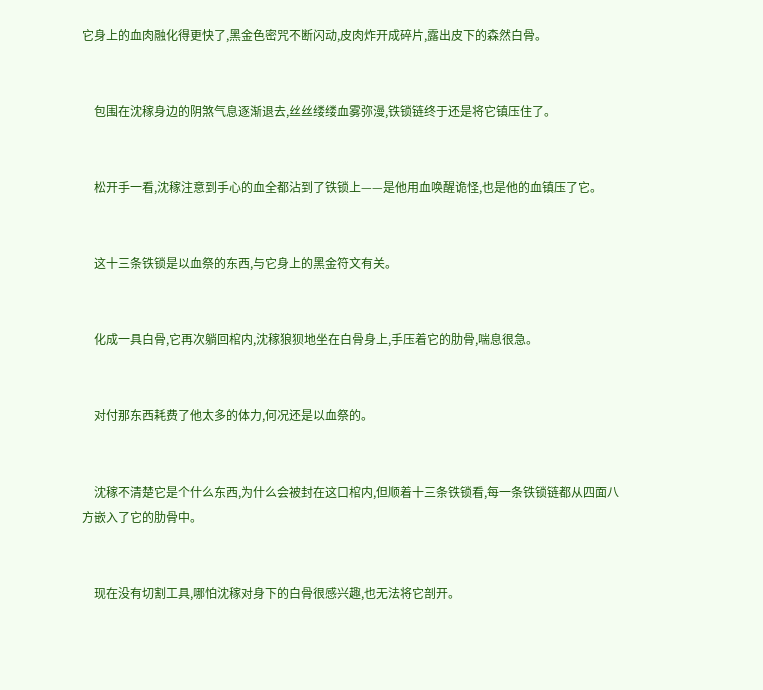它身上的血肉融化得更快了,黑金色密咒不断闪动,皮肉炸开成碎片,露出皮下的森然白骨。


    包围在沈稼身边的阴煞气息逐渐退去,丝丝缕缕血雾弥漫,铁锁链终于还是将它镇压住了。


    松开手一看,沈稼注意到手心的血全都沾到了铁锁上——是他用血唤醒诡怪,也是他的血镇压了它。


    这十三条铁锁是以血祭的东西,与它身上的黑金符文有关。


    化成一具白骨,它再次躺回棺内,沈稼狼狈地坐在白骨身上,手压着它的肋骨,喘息很急。


    对付那东西耗费了他太多的体力,何况还是以血祭的。


    沈稼不清楚它是个什么东西,为什么会被封在这口棺内,但顺着十三条铁锁看,每一条铁锁链都从四面八方嵌入了它的肋骨中。


    现在没有切割工具,哪怕沈稼对身下的白骨很感兴趣,也无法将它剖开。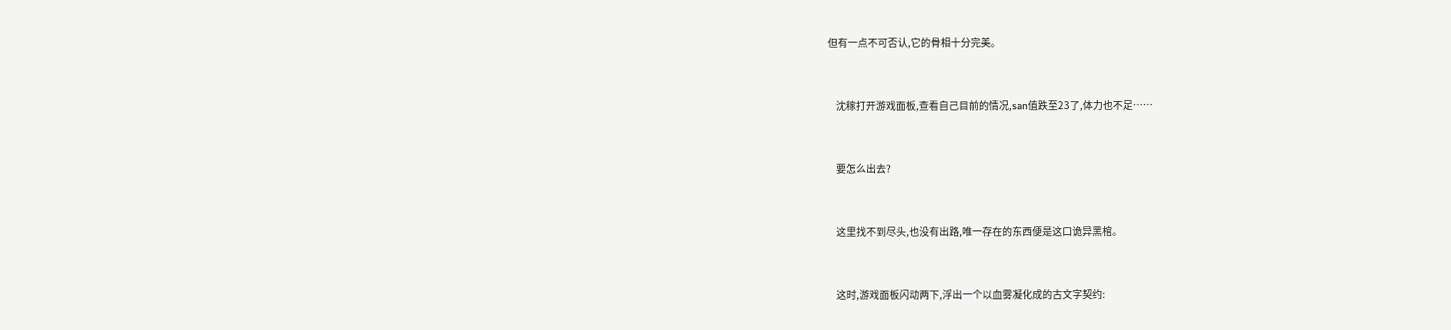但有一点不可否认,它的骨相十分完美。


    沈稼打开游戏面板,查看自己目前的情况,san值跌至23了,体力也不足……


    要怎么出去?


    这里找不到尽头,也没有出路,唯一存在的东西便是这口诡异黑棺。


    这时,游戏面板闪动两下,浮出一个以血雾凝化成的古文字契约: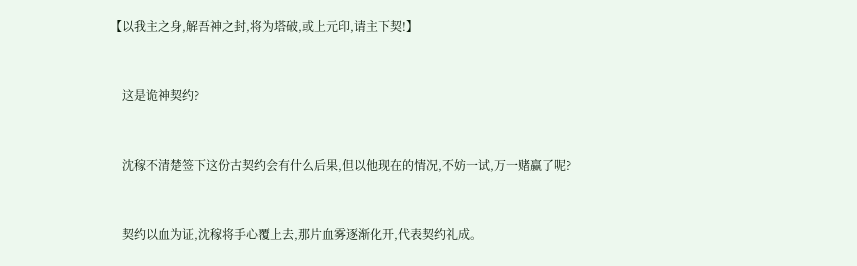【以我主之身,解吾神之封,将为塔破,或上元印,请主下契!】


    这是诡神契约?


    沈稼不清楚签下这份古契约会有什么后果,但以他现在的情况,不妨一试,万一赌赢了呢?


    契约以血为证,沈稼将手心覆上去,那片血雾逐渐化开,代表契约礼成。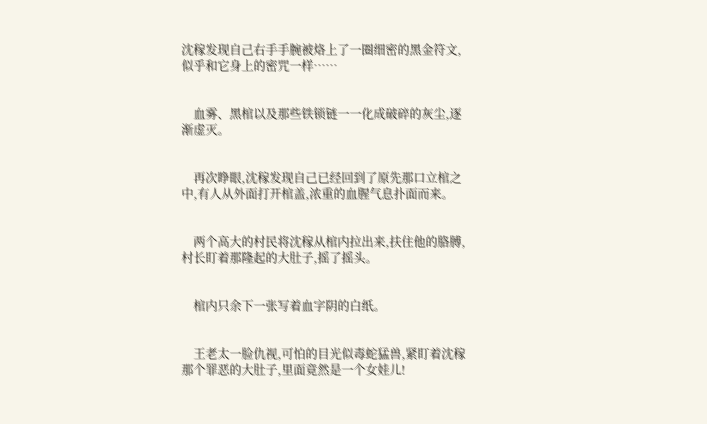沈稼发现自己右手手腕被烙上了一圈细密的黑金符文,似乎和它身上的密咒一样……


    血雾、黑棺以及那些铁锁链一一化成破碎的灰尘,逐渐虚灭。


    再次睁眼,沈稼发现自己已经回到了原先那口立棺之中,有人从外面打开棺盖,浓重的血腥气息扑面而来。


    两个高大的村民将沈稼从棺内拉出来,扶住他的胳膊,村长盯着那隆起的大肚子,摇了摇头。


    棺内只余下一张写着血字阴的白纸。


    王老太一脸仇视,可怕的目光似毒蛇猛兽,紧盯着沈稼那个罪恶的大肚子,里面竟然是一个女娃儿!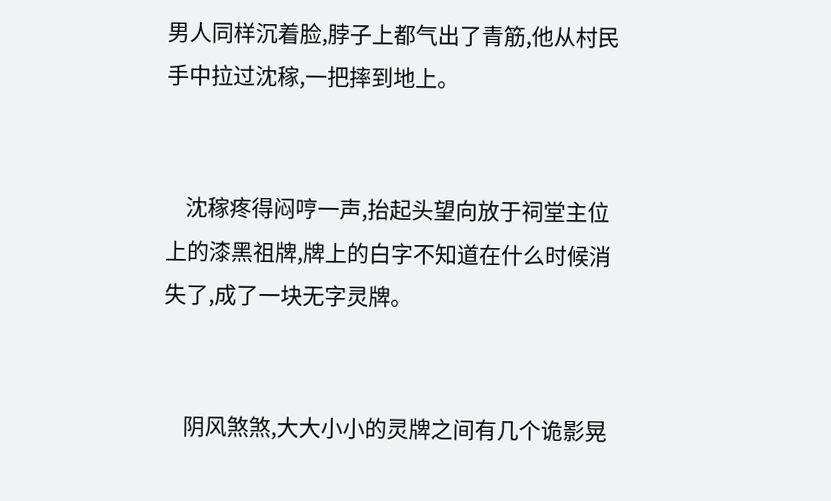男人同样沉着脸,脖子上都气出了青筋,他从村民手中拉过沈稼,一把摔到地上。


    沈稼疼得闷哼一声,抬起头望向放于祠堂主位上的漆黑祖牌,牌上的白字不知道在什么时候消失了,成了一块无字灵牌。


    阴风煞煞,大大小小的灵牌之间有几个诡影晃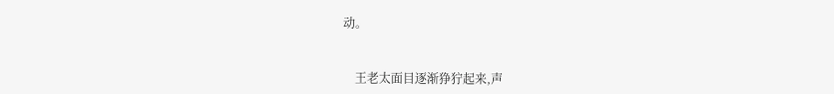动。


    王老太面目逐渐狰狞起来,声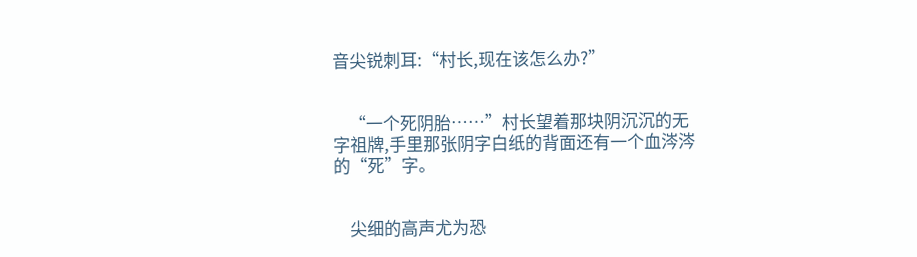音尖锐刺耳:“村长,现在该怎么办?”


    “一个死阴胎……”村长望着那块阴沉沉的无字祖牌,手里那张阴字白纸的背面还有一个血涔涔的“死”字。


    尖细的高声尤为恐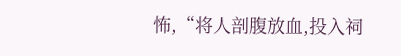怖,“将人剖腹放血,投入祠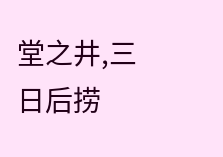堂之井,三日后捞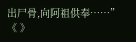出尸骨,向阿祖供奉……”《 》